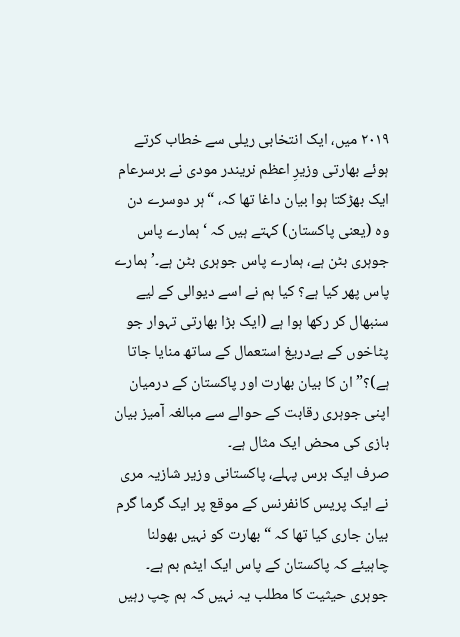۲۰۱۹ میں، ایک انتخابی ریلی سے خطاب کرتے ہوئے بھارتی وزیرِ اعظم نریندر مودی نے برسرعام ایک بھڑکتا ہوا بیان داغا تھا کہ، “ہر دوسرے دن وہ (یعنی پاکستان) کہتے ہیں کہ ‘ہمارے پاس جوہری بٹن ہے، ہمارے پاس جوہری بٹن ہے۔’ ہمارے پاس پھر کیا ہے؟ کیا ہم نے اسے دیوالی کے لیے سنبھال کر رکھا ہوا ہے (ایک بڑا بھارتی تہوار جو پٹاخوں کے بےدریغ استعمال کے ساتھ منایا جاتا ہے)؟” ان کا بیان بھارت اور پاکستان کے درمیان اپنی جوہری رقابت کے حوالے سے مبالغہ آمیز بیان بازی کی محض ایک مثال ہے۔
صرف ایک برس پہلے، پاکستانی وزیر شازیہ مری نے ایک پریس کانفرنس کے موقع پر ایک گرما گرم بیان جاری کیا تھا کہ “بھارت کو نہیں بھولنا چاہیئے کہ پاکستان کے پاس ایک ایٹم بم ہے۔ جوہری حیثیت کا مطلب یہ نہیں کہ ہم چپ رہیں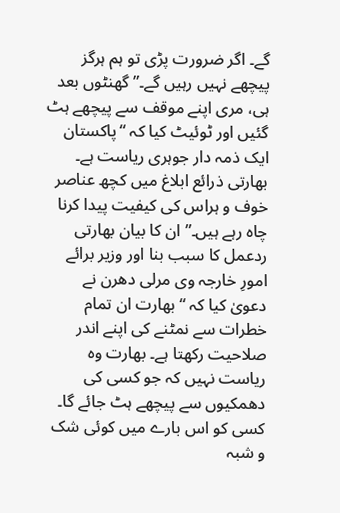گے۔ اگر ضرورت پڑی تو ہم ہرگز پیچھے نہیں رہیں گے۔” گھنٹوں بعد ہی، مری اپنے موقف سے پیچھے ہٹ گئیں اور ٹوئیٹ کیا کہ “پاکستان ایک ذمہ دار جوہری ریاست ہے۔ بھارتی ذرائع ابلاغ میں کچھ عناصر خوف و ہراس کی کیفیت پیدا کرنا چاہ رہے ہیں۔” ان کا بیان بھارتی ردعمل کا سبب بنا اور وزیر برائے امورِ خارجہ وی مرلی دھرن نے دعویٰ کیا کہ “بھارت ان تمام خطرات سے نمٹنے کی اپنے اندر صلاحیت رکھتا ہے۔ بھارت وہ ریاست نہیں کہ جو کسی کی دھمکیوں سے پیچھے ہٹ جائے گا۔ کسی کو اس بارے میں کوئی شک و شبہ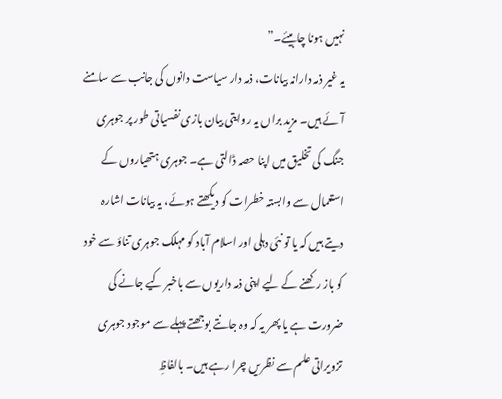نہیں ہونا چاہیئے۔”
یہ غیر ذمہ دارانہ بیانات، ذمہ دار سیاست دانوں کی جانب سے سامنے آئے ہیں۔ مزید براں یہ روایتی بیان بازی نفسیاتی طور پر جوہری جنگ کی تخلیق میں اپنا حصہ ڈالتی ہے۔ جوہری ہتھیاروں کے استعمال سے وابستہ خطرات کو دیکھتے ہوئے، یہ بیانات اشارہ دیتے ہیں کہ یا تو نئی دہلی اور اسلام آباد کو مہلک جوہری تناؤ سے خود کو باز رکھنے کے لیے اپنی ذمہ داریوں سے باخبر کیے جانے کی ضرورت ہے یا پھر یہ کہ وہ جانتے بوجھتے پہلے سے موجود جوہری تزویراتی علم سے نظریں چرا رہے ہیں۔ بالفاظِ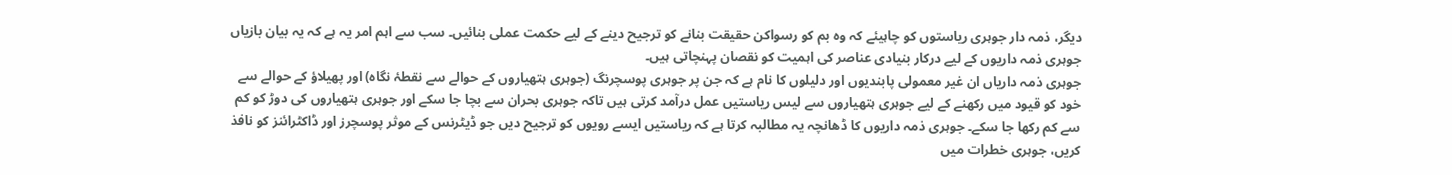دیگر، ذمہ دار جوہری ریاستوں کو چاہیئے کہ وہ بم کو رسواکن حقیقت بنانے کو ترجیح دینے کے لیے حکمت عملی بنائیں۔ سب سے اہم امر یہ ہے کہ یہ بیان بازیاں جوہری ذمہ داریوں کے لیے درکار بنیادی عناصر کی اہمیت کو نقصان پہنچاتی ہیں۔
جوہری ذمہ داریاں ان غیر معمولی پابندیوں اور دلیلوں کا نام ہے کہ جن پر جوہری پوسچرنگ (جوہری ہتھیاروں کے حوالے سے نقطۂ نگاہ) اور پھیلاؤ کے حوالے سے خود کو قیود میں رکھنے کے لیے جوہری ہتھیاروں سے لیس ریاستیں عمل درآمد کرتی ہیں تاکہ جوہری بحران سے بچا جا سکے اور جوہری ہتھیاروں کی دوڑ کو کم سے کم رکھا جا سکے۔ جوہری ذمہ داریوں کا ڈھانچہ یہ مطالبہ کرتا ہے کہ ریاستیں ایسے رویوں کو ترجیح دیں جو ڈیٹرنس کے موثر پوسچرز اور ڈاکٹرائنز کو نافذ کریں، جوہری خطرات میں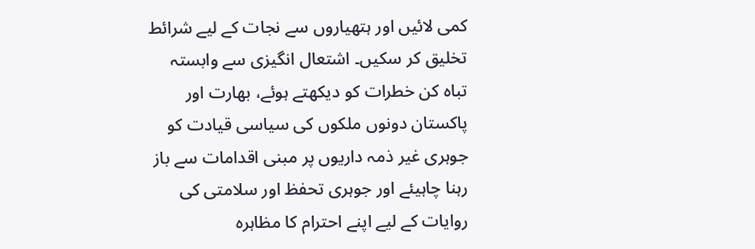کمی لائیں اور ہتھیاروں سے نجات کے لیے شرائط تخلیق کر سکیں۔ اشتعال انگیزی سے وابستہ تباہ کن خطرات کو دیکھتے ہوئے، بھارت اور پاکستان دونوں ملکوں کی سیاسی قیادت کو جوہری غیر ذمہ داریوں پر مبنی اقدامات سے باز رہنا چاہیئے اور جوہری تحفظ اور سلامتی کی روایات کے لیے اپنے احترام کا مظاہرہ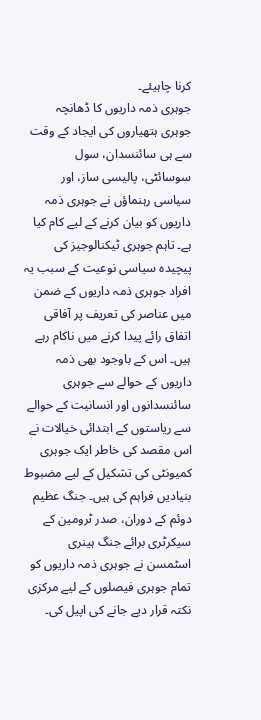کرنا چاہیئے۔
جوہری ذمہ داریوں کا ڈھانچہ
جوہری ہتھیاروں کی ایجاد کے وقت سے ہی سائنسدان، سول سوسائٹی، پالیسی ساز، اور سیاسی رہنماؤں نے جوہری ذمہ داریوں کو بیان کرنے کے لیے کام کیا ہے۔ تاہم جوہری ٹیکنالوجیز کی پیچیدہ سیاسی نوعیت کے سبب یہ افراد جوہری ذمہ داریوں کے ضمن میں عناصر کی تعریف پر آفاقی اتفاق رائے پیدا کرنے میں ناکام رہے ہیں۔ اس کے باوجود بھی ذمہ داریوں کے حوالے سے جوہری سائنسدانوں اور انسانیت کے حوالے سے ریاستوں کے ابتدائی خیالات نے اس مقصد کی خاطر ایک جوہری کمیونٹی کی تشکیل کے لیے مضبوط بنیادیں فراہم کی ہیں۔ جنگ عظیم دوئم کے دوران، صدر ٹرومین کے سیکرٹری برائے جنگ ہینری اسٹمسن نے جوہری ذمہ داریوں کو تمام جوہری فیصلوں کے لیے مرکزی نکتہ قرار دیے جانے کی اپیل کی۔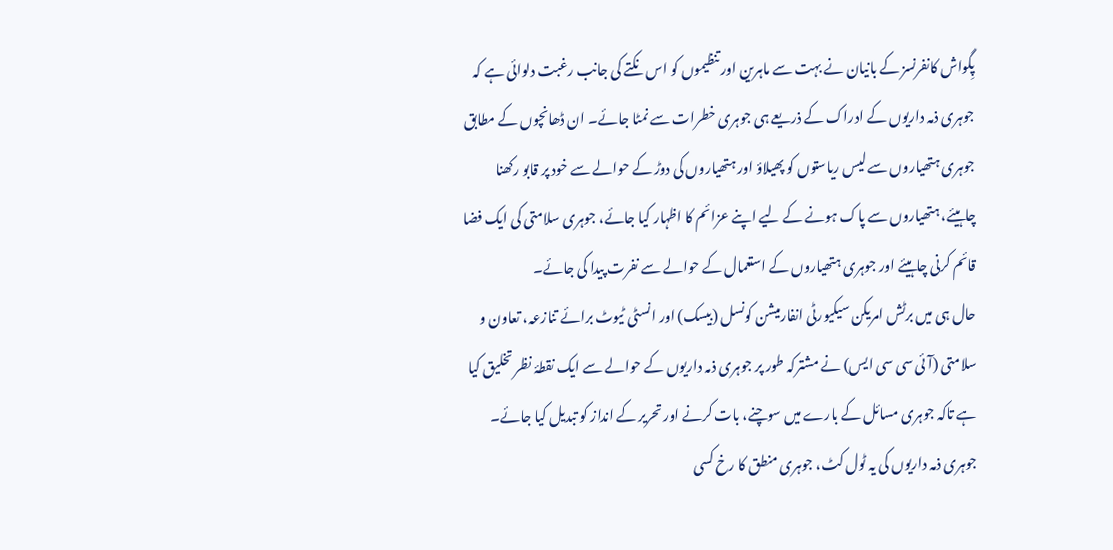پِگواش کانفرنسز کے بانیان نے بہت سے ماہرین اور تنظیموں کو اس نکتے کی جانب رغبت دلوائی ہے کہ جوہری ذمہ داریوں کے ادراک کے ذریعے ہی جوہری خطرات سے نمٹا جائے۔ ان ڈھانچوں کے مطابق جوہری ہتھیاروں سے لیس ریاستوں کو پھیلاؤ اور ہتھیاروں کی دوڑ کے حوالے سے خود پر قابو رکھنا چاہیئے، ہتھیاروں سے پاک ہونے کے لیے اپنے عزائم کا اظہار کیا جائے، جوہری سلامتی کی ایک فضا قائم کرنی چاہیئے اور جوہری ہتھیاروں کے استعمال کے حوالے سے نفرت پیدا کی جائے۔
حال ہی میں برٹش امریکن سیکیورٹی انفارمیشن کونسل (بیسک) اور انسٹی ٹیوٹ برائے تنازعہ، تعاون و سلامتی (آئی سی سی ایس) نے مشترکہ طور پر جوہری ذمہ داریوں کے حوالے سے ایک نقطۂ نظر تخلیق کیا ہے تاکہ جوہری مسائل کے بارے میں سوچنے، بات کرنے اور تحریر کے انداز کو تبدیل کیا جائے۔ جوہری ذمہ داریوں کی یہ ٹول کٹ، جوہری منطق کا رخ کسی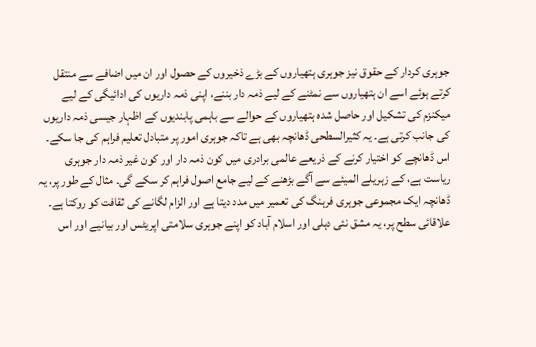جوہری کردار کے حقوق نیز جوہری ہتھیاروں کے بڑے ذخیروں کے حصول اور ان میں اضافے سے منتقل کرتے ہوئے اسے ان ہتھیاروں سے نمٹنے کے لیے ذمہ دار بننے، اپنی ذمہ داریوں کی ادائیگی کے لیے میکنزم کی تشکیل اور حاصل شدہ ہتھیاروں کے حوالے سے باہمی پابندیوں کے اظہار جیسی ذمہ داریوں کی جانب کرتی ہے۔ یہ کثیرالسطحی ڈھانچہ بھی ہے تاکہ جوہری امور پر متبادل تعلیم فراہم کی جا سکے۔
اس ڈھانچے کو اختیار کرنے کے ذریعے عالمی برادری میں کون ذمہ دار اور کون غیر ذمہ دار جوہری ریاست ہے، کے زہریلے المیئے سے آگے بڑھنے کے لیے جامع اصول فراہم کر سکے گی۔ مثال کے طور پر، یہ ڈھانچہ ایک مجموعی جوہری فرہنگ کی تعمیر میں مدد دیتا ہے اور الزام لگانے کی ثقافت کو روکتا ہے۔ علاقائی سطح پر، یہ مشق نئی دہلی اور اسلام آباد کو اپنے جوہری سلامتی اپریٹس اور بیانیے اور اس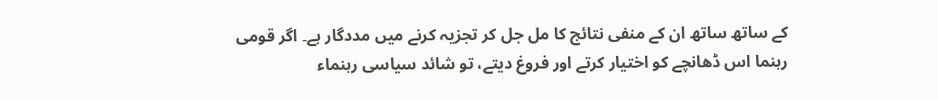کے ساتھ ساتھ ان کے منفی نتائج کا مل جل کر تجزیہ کرنے میں مددگار ہے۔ اگر قومی رہنما اس ڈھانچے کو اختیار کرتے اور فروغ دیتے، تو شائد سیاسی رہنماء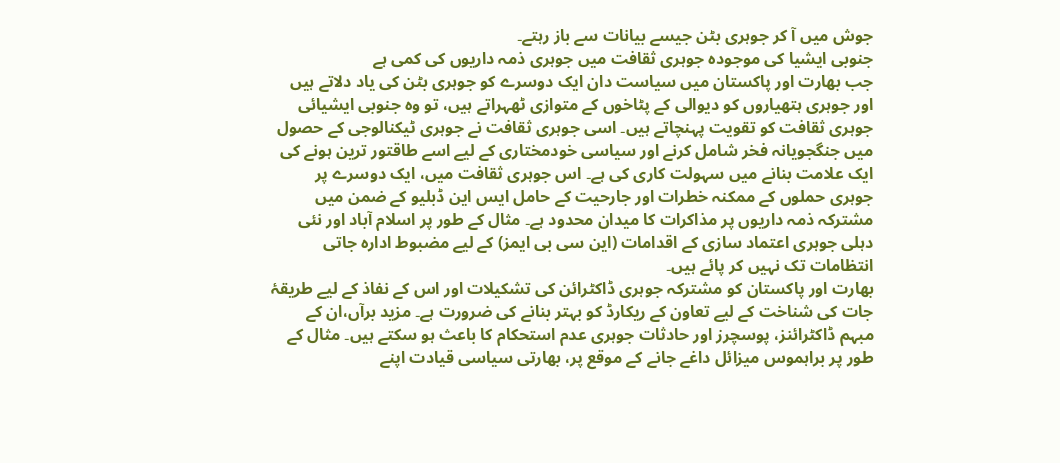جوش میں آ کر جوہری بٹن جیسے بیانات سے باز رہتے۔
جنوبی ایشیا کی موجودہ جوہری ثقافت میں جوہری ذمہ داریوں کی کمی ہے
جب بھارت اور پاکستان میں سیاست دان ایک دوسرے کو جوہری بٹن کی یاد دلاتے ہیں اور جوہری ہتھیاروں کو دیوالی کے پٹاخوں کے متوازی ٹھہراتے ہیں، تو وہ جنوبی ایشیائی جوہری ثقافت کو تقویت پہنچاتے ہیں۔ اسی جوہری ثقافت نے جوہری ٹیکنالوجی کے حصول میں جنگجویانہ فخر شامل کرنے اور سیاسی خودمختاری کے لیے اسے طاقتور ترین ہونے کی ایک علامت بنانے میں سہولت کاری کی ہے۔ اس جوہری ثقافت میں، ایک دوسرے پر جوہری حملوں کے ممکنہ خطرات اور جارحیت کے حامل ایس این ڈبلیو کے ضمن میں مشترکہ ذمہ داریوں پر مذاکرات کا میدان محدود ہے۔ مثال کے طور پر اسلام آباد اور نئی دہلی جوہری اعتماد سازی کے اقدامات (این سی بی ایمز) کے لیے مضبوط ادارہ جاتی انتظامات تک نہیں کر پائے ہیں۔
بھارت اور پاکستان کو مشترکہ جوہری ڈاکٹرائن کی تشکیلات اور اس کے نفاذ کے لیے طریقۂ جات کی شناخت کے لیے تعاون کے ریکارڈ کو بہتر بنانے کی ضرورت ہے۔ مزید برآں،ان کے مبہم ڈاکٹرائنز، پوسچرز اور حادثات جوہری عدم استحکام کا باعث ہو سکتے ہیں۔ مثال کے طور پر براہموس میزائل داغے جانے کے موقع پر، بھارتی سیاسی قیادت اپنے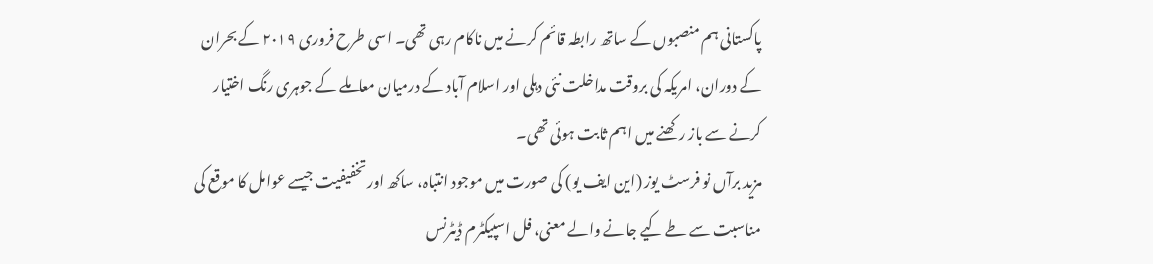پاکستانی ہم منصبوں کے ساتھ رابطہ قائم کرنے میں ناکام رہی تھی۔ اسی طرح فروری ۲۰۱۹ کے بحران کے دوران، امریکہ کی بروقت مداخلت نئی دہلی اور اسلام آباد کے درمیان معاملے کے جوہری رنگ اختیار کرنے سے باز رکھنے میں اہم ثابت ہوئی تھی۔
مزید برآں نو فرسٹ یوز (این ایف یو) کی صورت میں موجود انتباہ، ساکھ اور تخفیفیت جیسے عوامل کا موقع کی مناسبت سے طے کیے جانے والے معنی، فل اسپیکٹرم ڈیٹرنس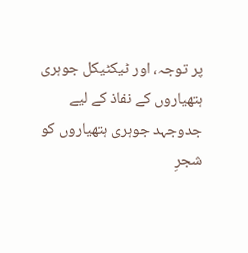پر توجہ، اور ٹیکٹیکل جوہری ہتھیاروں کے نفاذ کے لیے جدوجہد جوہری ہتھیاروں کو شجرِ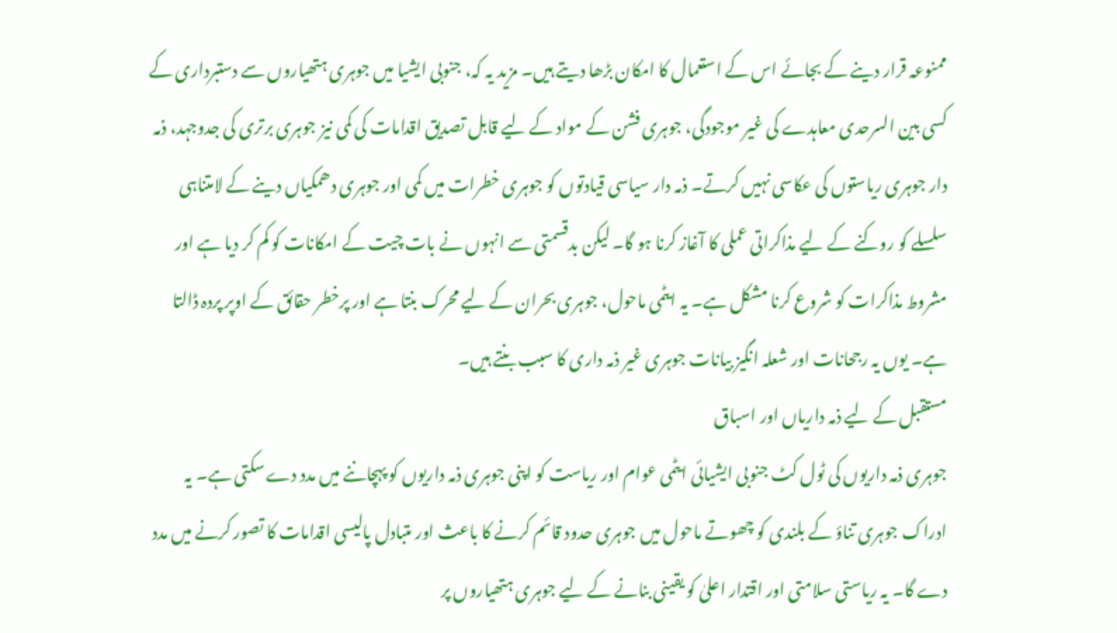ممنوعہ قرار دینے کے بجائے اس کے استعمال کا امکان بڑھا دیتے ہیں۔ مزید یہ کہ، جنوبی ایشیا میں جوہری ہتھیاروں سے دستبرداری کے کسی بین السرحدی معاہدے کی غیر موجودگی، جوہری فشن کے مواد کے لیے قابل تصدیق اقدامات کی کمی نیز جوہری برتری کی جدوجہد، ذمہ دار جوہری ریاستوں کی عکاسی نہیں کرتے۔ ذمہ دار سیاسی قیادتوں کو جوہری خطرات میں کمی اور جوہری دھمکیاں دینے کے لامتناہی سلسلے کو روکنے کے لیے مذاکراتی عملی کا آغاز کرنا ہو گا۔ لیکن بدقسمتی سے انہوں نے بات چیت کے امکانات کو کم کر دیا ہے اور مشروط مذاکرات کو شروع کرنا مشکل ہے۔ یہ ایٹمی ماحول، جوہری بحران کے لیے محرک بنتا ہے اور پرخطر حقائق کے اوپر پردہ ڈالتا ہے۔ یوں یہ رجحانات اور شعلہ انگیز بیانات جوہری غیر ذمہ داری کا سبب بنتے ہیں۔
مستقبل کے لیے ذمہ داریاں اور اسباق
جوہری ذمہ داریوں کی ٹول کٹ جنوبی ایشیائی ایٹمی عوام اور ریاست کو اپنی جوہری ذمہ داریوں کو پہچاننے میں مدد دے سکتی ہے۔ یہ ادراک جوہری تناؤ کے بلندی کو چھوتے ماحول میں جوہری حدود قائم کرنے کا باعث اور متبادل پالیسی اقدامات کا تصور کرنے میں مدد دے گا۔ یہ ریاستی سلامتی اور اقتدار اعلیٰ کو یقینی بنانے کے لیے جوہری ہتھیاروں پر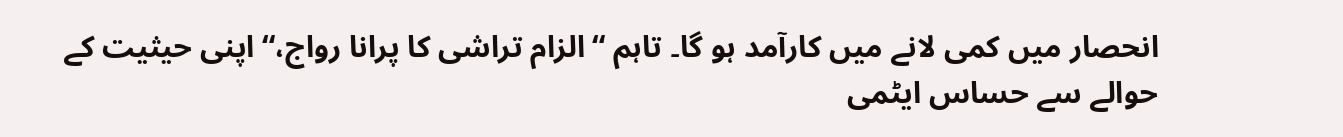انحصار میں کمی لانے میں کارآمد ہو گا۔ تاہم “الزام تراشی کا پرانا رواج،“ اپنی حیثیت کے حوالے سے حساس ایٹمی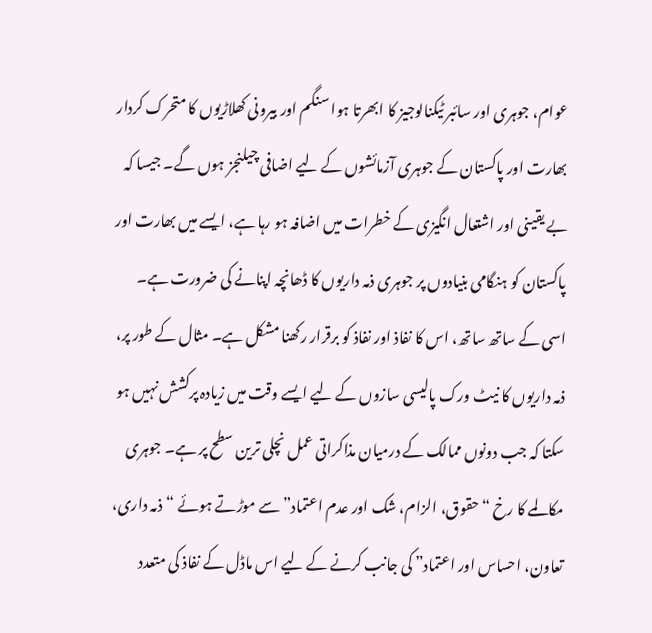عوام، جوہری اور سائبر ٹیکنالوجیز کا ابھرتا ہوا سنگم اور بیرونی کھلاڑیوں کا متحرک کردار بھارت اور پاکستان کے جوہری آزمائشوں کے لیے اضافی چیلنجز ہوں گے۔ جیسا کہ بے یقینی اور اشتعال انگیزی کے خطرات میں اضافہ ہو رہا ہے، ایسے میں بھارت اور پاکستان کو ہنگامی بنیادوں پر جوہری ذمہ داریوں کا ڈھانچہ اپنانے کی ضرورت ہے۔
اسی کے ساتھ ساتھ، اس کا نفاذ اور نفاذ کو برقرار رکھنا مشکل ہے۔ مثال کے طور پر، ذمہ داریوں کا نیٹ ورک پالیسی سازوں کے لیے ایسے وقت میں زیادہ پرکشش نہیں ہو سکتا کہ جب دونوں ممالک کے درمیان مذاکراتی عمل نچلی ترین سطح پر ہے۔ جوہری مکالمے کا رخ “حقوق، الزام، شک اور عدم اعتماد” سے موڑتے ہوئے “ذمہ داری، تعاون، احساس اور اعتماد” کی جانب کرنے کے لیے اس ماڈل کے نفاذ کی متعدد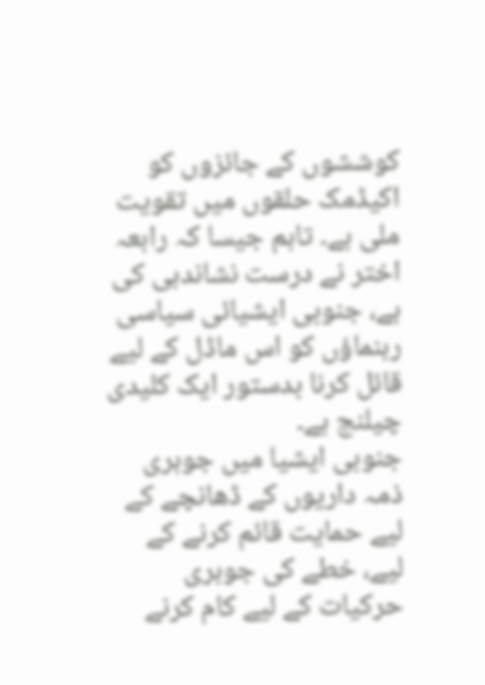کوششوں کے جائزوں کو اکیڈمک حلقوں میں تقویت ملی ہے۔ تاہم جیسا کہ رابعہ اختر نے درست نشاندہی کی ہے، جنوبی ایشیائی سیاسی رہنماؤں کو اس ماڈل کے لیے قائل کرنا بدستور ایک کلیدی چیلنج ہے۔
جنوبی ایشیا میں جوہری ذمہ داریوں کے ڈھانچے کے لیے حمایت قائم کرنے کے لیے، خطے کی جوہری حرکیات کے لیے کام کرنے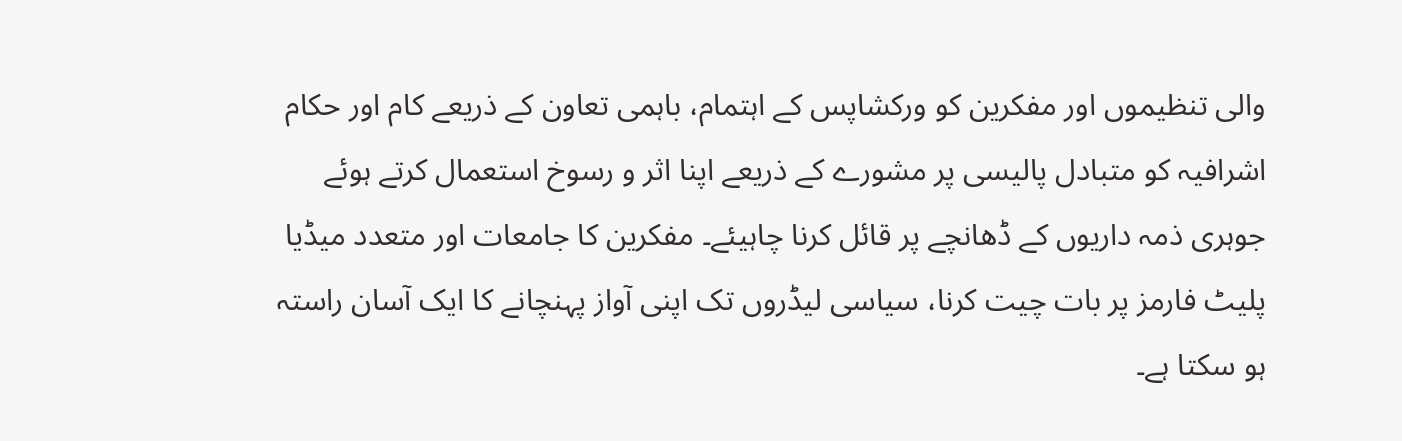والی تنظیموں اور مفکرین کو ورکشاپس کے اہتمام، باہمی تعاون کے ذریعے کام اور حکام اشرافیہ کو متبادل پالیسی پر مشورے کے ذریعے اپنا اثر و رسوخ استعمال کرتے ہوئے جوہری ذمہ داریوں کے ڈھانچے پر قائل کرنا چاہیئے۔ مفکرین کا جامعات اور متعدد میڈیا پلیٹ فارمز پر بات چیت کرنا، سیاسی لیڈروں تک اپنی آواز پہنچانے کا ایک آسان راستہ ہو سکتا ہے۔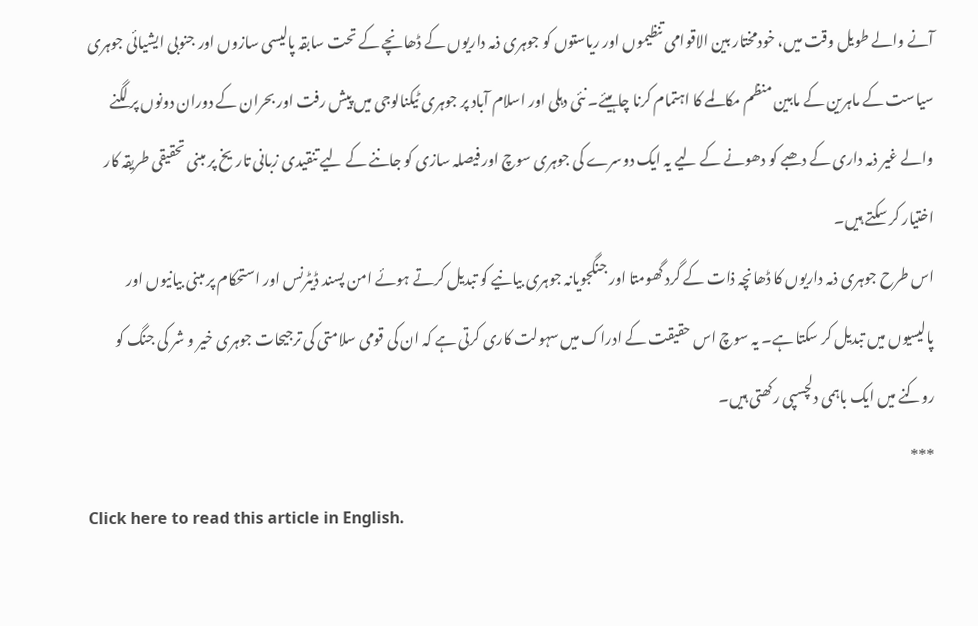آنے والے طویل وقت میں، خودمختار بین الاقوامی تنظیموں اور ریاستوں کو جوہری ذمہ داریوں کے ڈھانچے کے تحت سابقہ پالیسی سازوں اور جنوبی ایشیائی جوہری سیاست کے ماہرین کے مابین منظم مکالمے کا اہتمام کرنا چاہیئے۔ نئی دہلی اور اسلام آباد پر جوہری ٹیکنالوجی میں پیش رفت اور بحران کے دوران دونوں پر لگنے والے غیر ذمہ داری کے دھبے کو دھونے کے لیے یہ ایک دوسرے کی جوہری سوچ اور فیصلہ سازی کو جاننے کے لیے تنقیدی زبانی تاریخ پر مبنی تحقیقی طریقہ کار اختیار کر سکتے ہیں۔
اس طرح جوہری ذمہ داریوں کا ڈھانچہ ذات کے گرد گھومتا اور جنگجویانہ جوہری بیانیے کو تبدیل کرتے ہوئے امن پسند ڈیٹرنس اور استحکام پر مبنی بیانیوں اور پالیسیوں میں تبدیل کر سکتا ہے۔ یہ سوچ اس حقیقت کے ادراک میں سہولت کاری کرتی ہے کہ ان کی قومی سلامتی کی ترجیحات جوہری خیر و شر کی جنگ کو روکنے میں ایک باہمی دلچسپی رکھتی ہیں۔
***
Click here to read this article in English.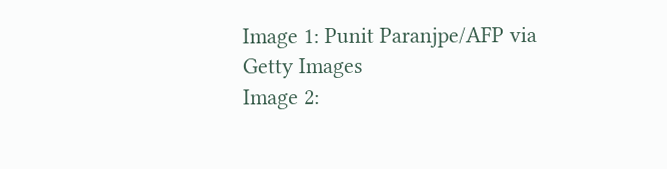Image 1: Punit Paranjpe/AFP via Getty Images
Image 2: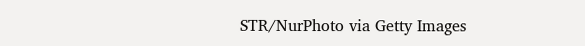STR/NurPhoto via Getty Images